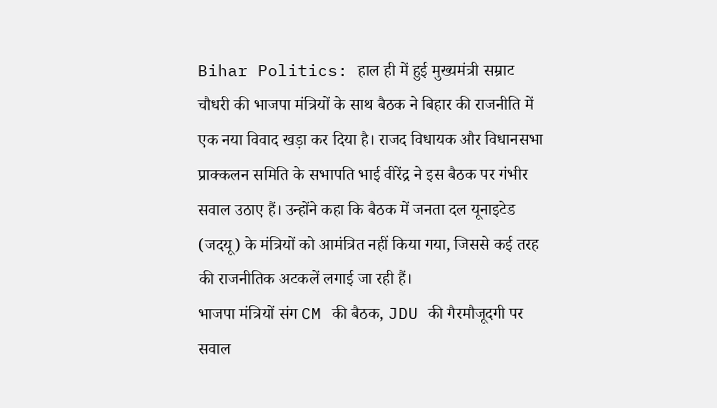Bihar Politics: हाल ही में हुई मुख्यमंत्री सम्राट चौधरी की भाजपा मंत्रियों के साथ बैठक ने बिहार की राजनीति में एक नया विवाद खड़ा कर दिया है। राजद विधायक और विधानसभा प्राक्कलन समिति के सभापति भाई वीरेंद्र ने इस बैठक पर गंभीर सवाल उठाए हैं। उन्होंने कहा कि बैठक में जनता दल यूनाइटेड (जदयू) के मंत्रियों को आमंत्रित नहीं किया गया, जिससे कई तरह की राजनीतिक अटकलें लगाई जा रही हैं।
भाजपा मंत्रियों संग CM की बैठक, JDU की गैरमौजूदगी पर सवाल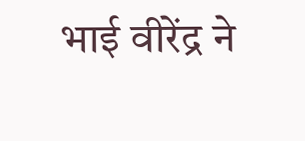भाई वीरेंद्र ने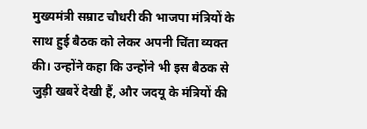मुख्यमंत्री सम्राट चौधरी की भाजपा मंत्रियों के साथ हुई बैठक को लेकर अपनी चिंता व्यक्त की। उन्होंने कहा कि उन्होंने भी इस बैठक से जुड़ी खबरें देखी हैं, और जदयू के मंत्रियों की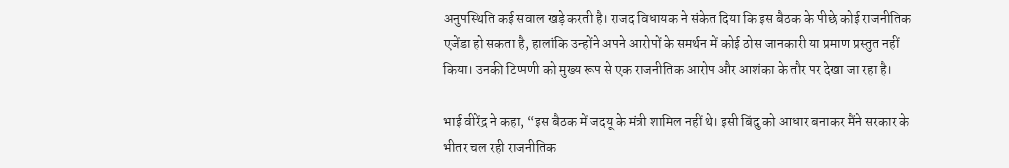अनुपस्थिति कई सवाल खड़े करती है। राजद विधायक ने संकेत दिया कि इस बैठक के पीछे कोई राजनीतिक एजेंडा हो सकता है, हालांकि उन्होंने अपने आरोपों के समर्थन में कोई ठोस जानकारी या प्रमाण प्रस्तुत नहीं किया। उनकी टिप्पणी को मुख्य रूप से एक राजनीतिक आरोप और आशंका के तौर पर देखा जा रहा है।

भाई वीरेंद्र ने कहा, “इस बैठक में जदयू के मंत्री शामिल नहीं थे। इसी बिंदु को आधार बनाकर मैंने सरकार के भीतर चल रही राजनीतिक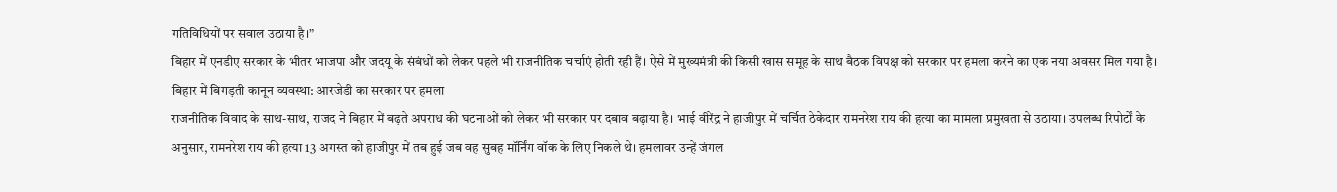गतिविधियों पर सवाल उठाया है।”
बिहार में एनडीए सरकार के भीतर भाजपा और जदयू के संबंधों को लेकर पहले भी राजनीतिक चर्चाएं होती रही हैं। ऐसे में मुख्यमंत्री की किसी खास समूह के साथ बैठक विपक्ष को सरकार पर हमला करने का एक नया अवसर मिल गया है।
बिहार में बिगड़ती कानून व्यवस्था: आरजेडी का सरकार पर हमला
राजनीतिक विवाद के साथ-साथ, राजद ने बिहार में बढ़ते अपराध की घटनाओं को लेकर भी सरकार पर दबाव बढ़ाया है। भाई वीरेंद्र ने हाजीपुर में चर्चित ठेकेदार रामनरेश राय की हत्या का मामला प्रमुखता से उठाया। उपलब्ध रिपोर्टों के अनुसार, रामनरेश राय की हत्या 13 अगस्त को हाजीपुर में तब हुई जब वह सुबह मॉर्निंग वॉक के लिए निकले थे। हमलावर उन्हें जंगल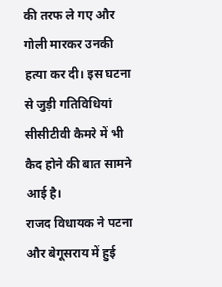की तरफ ले गए और गोली मारकर उनकी हत्या कर दी। इस घटना से जुड़ी गतिविधियां सीसीटीवी कैमरे में भी कैद होने की बात सामने आई है।
राजद विधायक ने पटना और बेगूसराय में हुई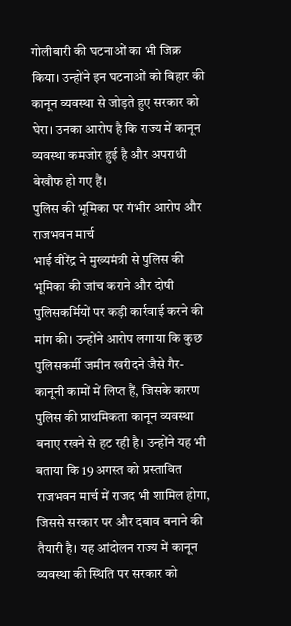गोलीबारी की घटनाओं का भी जिक्र किया। उन्होंने इन घटनाओं को बिहार की कानून व्यवस्था से जोड़ते हुए सरकार को घेरा। उनका आरोप है कि राज्य में कानून व्यवस्था कमजोर हुई है और अपराधी बेखौफ हो गए हैं।
पुलिस की भूमिका पर गंभीर आरोप और राजभवन मार्च
भाई वीरेंद्र ने मुख्यमंत्री से पुलिस की भूमिका की जांच कराने और दोषी पुलिसकर्मियों पर कड़ी कार्रवाई करने की मांग की। उन्होंने आरोप लगाया कि कुछ पुलिसकर्मी जमीन खरीदने जैसे गैर-कानूनी कामों में लिप्त हैं, जिसके कारण पुलिस की प्राथमिकता कानून व्यवस्था बनाए रखने से हट रही है। उन्होंने यह भी बताया कि 19 अगस्त को प्रस्तावित राजभवन मार्च में राजद भी शामिल होगा, जिससे सरकार पर और दबाव बनाने की तैयारी है। यह आंदोलन राज्य में कानून व्यवस्था की स्थिति पर सरकार को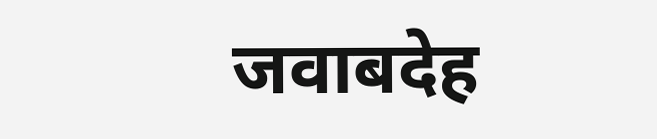जवाबदेह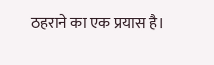ठहराने का एक प्रयास है।